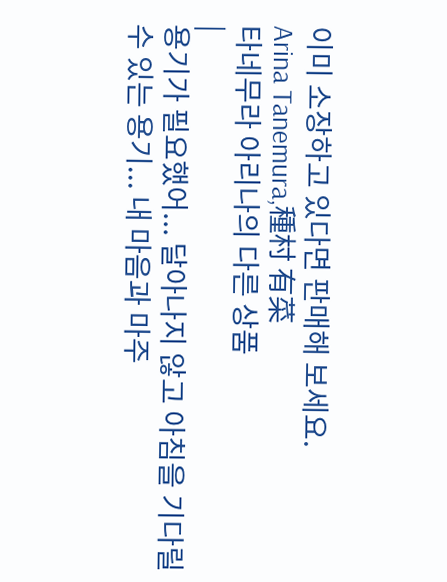이미 소장하고 있다면 판매해 보세요.
Arina Tanemura,種村 有菜
타네무라 아리나의 다른 상품
|
용기가 필요했어... 달아나지 않고 아침을 기다릴 수 있는 용기... 내 마음과 마주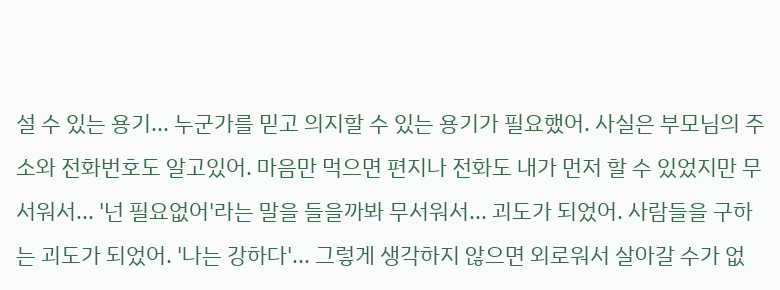설 수 있는 용기... 누군가를 믿고 의지할 수 있는 용기가 필요했어. 사실은 부모님의 주소와 전화번호도 알고있어. 마음만 먹으면 편지나 전화도 내가 먼저 할 수 있었지만 무서워서... '넌 필요없어'라는 말을 들을까봐 무서워서... 괴도가 되었어. 사람들을 구하는 괴도가 되었어. '나는 강하다'... 그렇게 생각하지 않으면 외로워서 살아갈 수가 없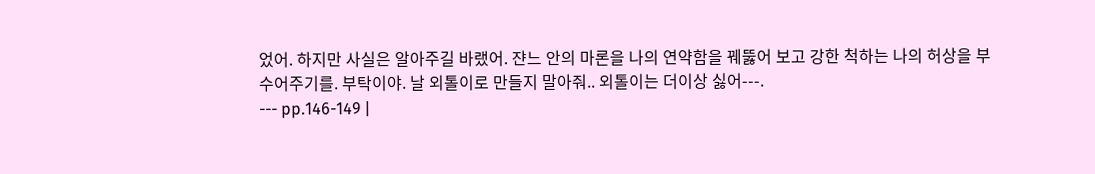었어. 하지만 사실은 알아주길 바랬어. 쟌느 안의 마론을 나의 연약함을 꿰뚫어 보고 강한 척하는 나의 허상을 부수어주기를. 부탁이야. 날 외톨이로 만들지 말아줘.. 외톨이는 더이상 싫어---.
--- pp.146-149 |